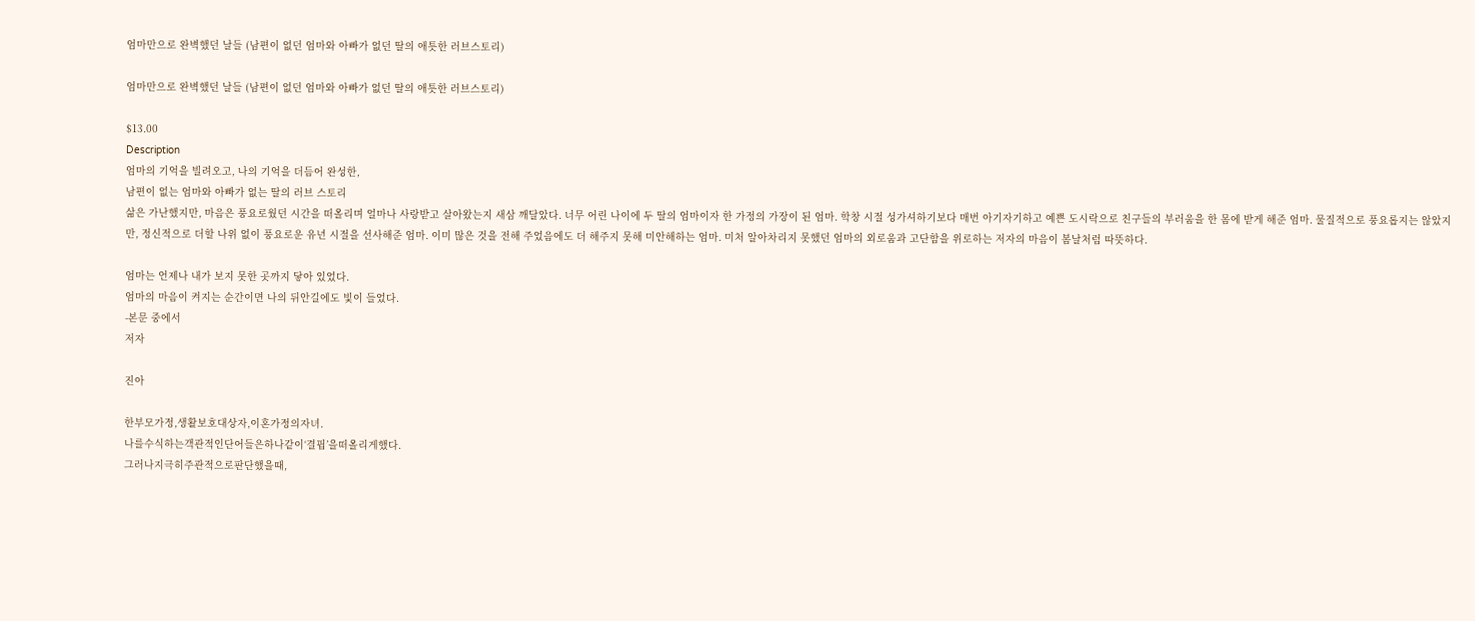엄마만으로 완벽했던 날들 (남편이 없던 엄마와 아빠가 없던 딸의 애틋한 러브스토리)

엄마만으로 완벽했던 날들 (남편이 없던 엄마와 아빠가 없던 딸의 애틋한 러브스토리)

$13.00
Description
엄마의 기억을 빌려오고, 나의 기억을 더듬어 완성한,
남편이 없는 엄마와 아빠가 없는 딸의 러브 스토리
삶은 가난했지만, 마음은 풍요로웠던 시간을 떠올리며 얼마나 사랑받고 살아왔는지 새삼 깨달았다. 너무 어린 나이에 두 딸의 엄마이자 한 가정의 가장이 된 엄마. 학창 시절 성가셔하기보다 매번 아기자기하고 예쁜 도시락으로 친구들의 부러움을 한 몸에 받게 해준 엄마. 물질적으로 풍요롭지는 않았지만, 정신적으로 더할 나위 없이 풍요로운 유년 시절을 선사해준 엄마. 이미 많은 것을 전해 주었음에도 더 해주지 못해 미안해하는 엄마. 미처 알아차리지 못했던 엄마의 외로움과 고단함을 위로하는 저자의 마음이 봄날처럼 따뜻하다.

엄마는 언제나 내가 보지 못한 곳까지 닿아 있었다.
엄마의 마음이 켜지는 순간이면 나의 뒤안길에도 빛이 들었다.
-본문 중에서
저자

진아

한부모가정,생활보호대상자,이혼가정의자녀.
나를수식하는객관적인단어들은하나같이‘결핍’을떠올리게했다.
그러나지극히주관적으로판단했을때,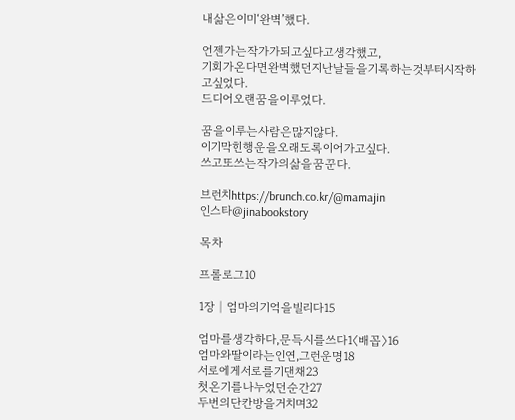내삶은이미‘완벽’했다.

언젠가는작가가되고싶다고생각했고,
기회가온다면완벽했던지난날들을기록하는것부터시작하고싶었다.
드디어오랜꿈을이루었다.

꿈을이루는사람은많지않다.
이기막힌행운을오래도록이어가고싶다.
쓰고또쓰는작가의삶을꿈꾼다.

브런치https://brunch.co.kr/@mamajin
인스타@jinabookstory

목차

프롤로그10

1장│엄마의기억을빌리다15

엄마를생각하다,문득시를쓰다1〈배꼽〉16
엄마와딸이라는인연,그런운명18
서로에게서로를기댄채23
첫온기를나누었던순간27
두번의단칸방을거치며32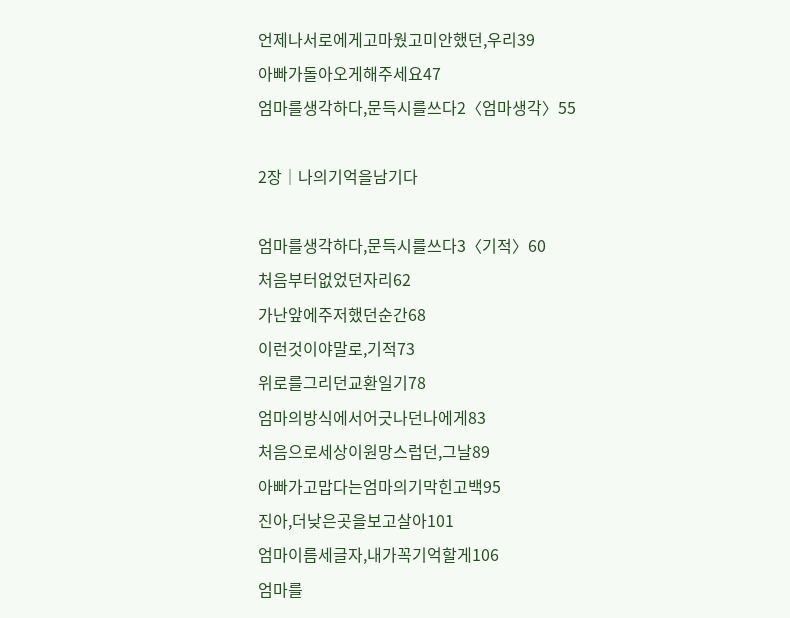언제나서로에게고마웠고미안했던,우리39
아빠가돌아오게해주세요47
엄마를생각하다,문득시를쓰다2〈엄마생각〉55

2장│나의기억을남기다

엄마를생각하다,문득시를쓰다3〈기적〉60
처음부터없었던자리62
가난앞에주저했던순간68
이런것이야말로,기적73
위로를그리던교환일기78
엄마의방식에서어긋나던나에게83
처음으로세상이원망스럽던,그날89
아빠가고맙다는엄마의기막힌고백95
진아,더낮은곳을보고살아101
엄마이름세글자,내가꼭기억할게106
엄마를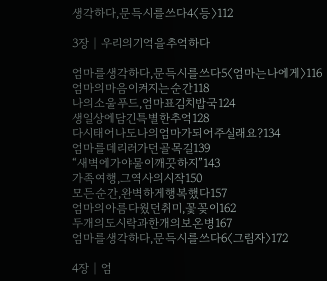생각하다,문득시를쓰다4〈등〉112

3장│우리의기억을추억하다

엄마를생각하다,문득시를쓰다5〈엄마는나에게〉116
엄마의마음이켜지는순간118
나의소울푸드,엄마표김치밥국124
생일상에담긴특별한추억128
다시태어나도나의엄마가되어주실래요?134
엄마를데리러가던골목길139
“새벽에가야물이깨끗하지”143
가족여행,그역사의시작150
모든순간,완벽하게행복했다157
엄마의아름다웠던취미,꽃꽂이162
두개의도시락과한개의보온병167
엄마를생각하다,문득시를쓰다6〈그림자〉172

4장│엄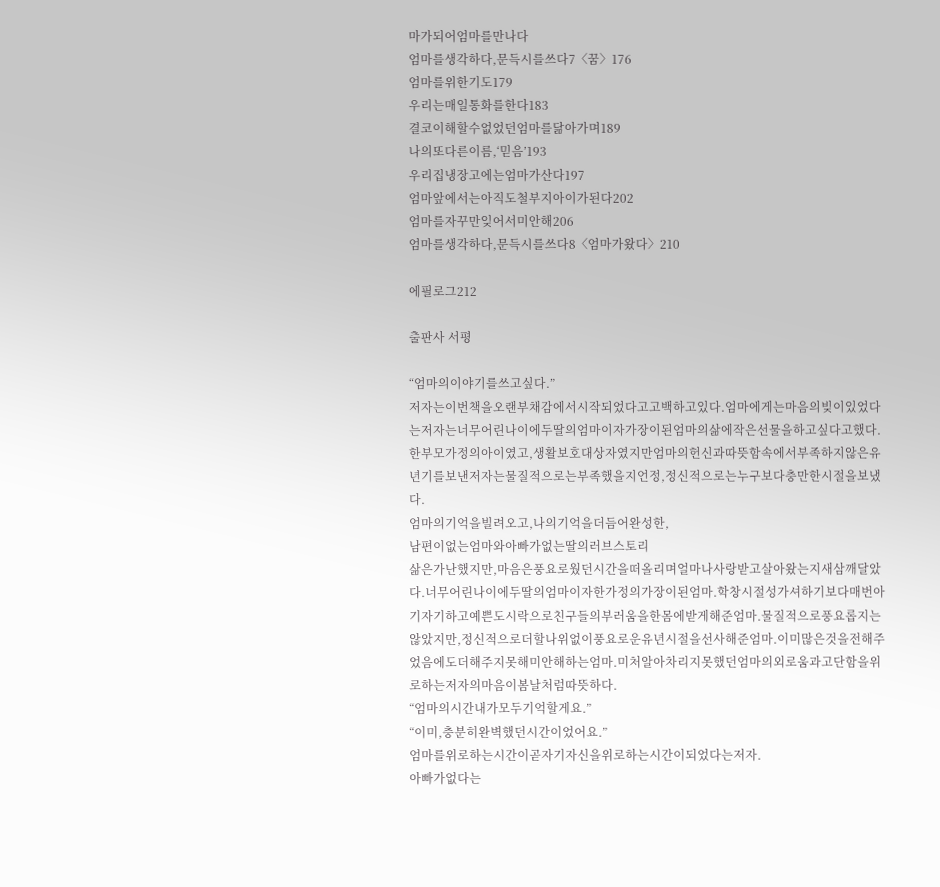마가되어엄마를만나다
엄마를생각하다,문득시를쓰다7〈꿈〉176
엄마를위한기도179
우리는매일통화를한다183
결코이해할수없었던엄마를닮아가며189
나의또다른이름,‘믿음’193
우리집냉장고에는엄마가산다197
엄마앞에서는아직도철부지아이가된다202
엄마를자꾸만잊어서미안해206
엄마를생각하다,문득시를쓰다8〈엄마가왔다〉210

에필로그212

출판사 서평

“엄마의이야기를쓰고싶다.”
저자는이번책을오랜부채감에서시작되었다고고백하고있다.엄마에게는마음의빚이있었다는저자는너무어린나이에두딸의엄마이자가장이된엄마의삶에작은선물을하고싶다고했다.한부모가정의아이였고,생활보호대상자였지만엄마의헌신과따뜻함속에서부족하지않은유년기를보낸저자는물질적으로는부족했을지언정,정신적으로는누구보다충만한시절을보냈다.
엄마의기억을빌려오고,나의기억을더듬어완성한,
남편이없는엄마와아빠가없는딸의러브스토리
삶은가난했지만,마음은풍요로웠던시간을떠올리며얼마나사랑받고살아왔는지새삼깨달았다.너무어린나이에두딸의엄마이자한가정의가장이된엄마.학창시절성가셔하기보다매번아기자기하고예쁜도시락으로친구들의부러움을한몸에받게해준엄마.물질적으로풍요롭지는않았지만,정신적으로더할나위없이풍요로운유년시절을선사해준엄마.이미많은것을전해주었음에도더해주지못해미안해하는엄마.미처알아차리지못했던엄마의외로움과고단함을위로하는저자의마음이봄날처럼따뜻하다.
“엄마의시간내가모두기억할게요.”
“이미,충분히완벽했던시간이었어요.”
엄마를위로하는시간이곧자기자신을위로하는시간이되었다는저자.
아빠가없다는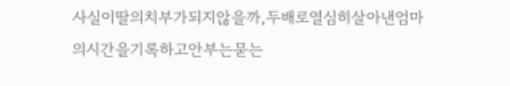사실이딸의치부가되지않을까,두배로열심히살아낸엄마의시간을기록하고안부는묻는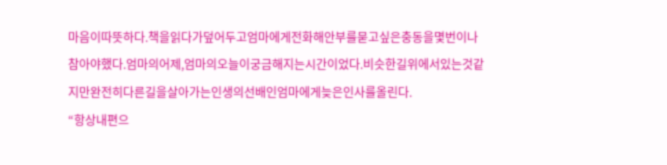마음이따뜻하다.책을읽다가덮어두고엄마에게전화해안부를묻고싶은충동을몇번이나참아야했다.엄마의어제,엄마의오늘이궁금해지는시간이었다.비슷한길위에서있는것같지만완전히다른길을살아가는인생의선배인엄마에게늦은인사를올린다.
“항상내편으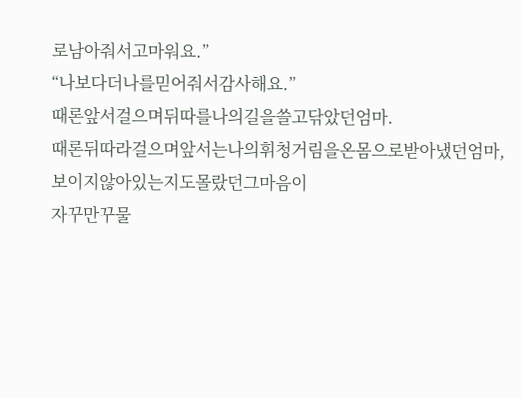로남아줘서고마워요.”
“나보다더나를믿어줘서감사해요.”
때론앞서걸으며뒤따를나의길을쓸고닦았던엄마.
때론뒤따라걸으며앞서는나의휘청거림을온몸으로받아냈던엄마,보이지않아있는지도몰랐던그마음이
자꾸만꾸물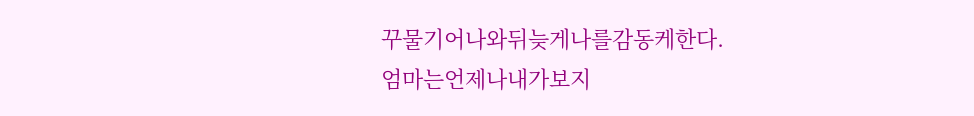꾸물기어나와뒤늦게나를감동케한다.
엄마는언제나내가보지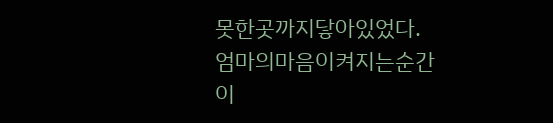못한곳까지닿아있었다.
엄마의마음이켜지는순간이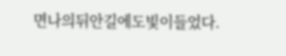면나의뒤안길에도빛이들었다.